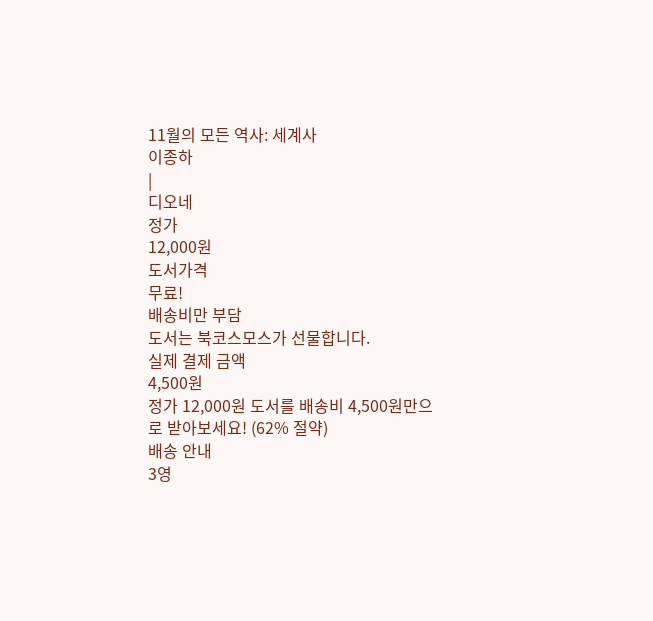11월의 모든 역사: 세계사
이종하
|
디오네
정가
12,000원
도서가격
무료!
배송비만 부담
도서는 북코스모스가 선물합니다.
실제 결제 금액
4,500원
정가 12,000원 도서를 배송비 4,500원만으로 받아보세요! (62% 절약)
배송 안내
3영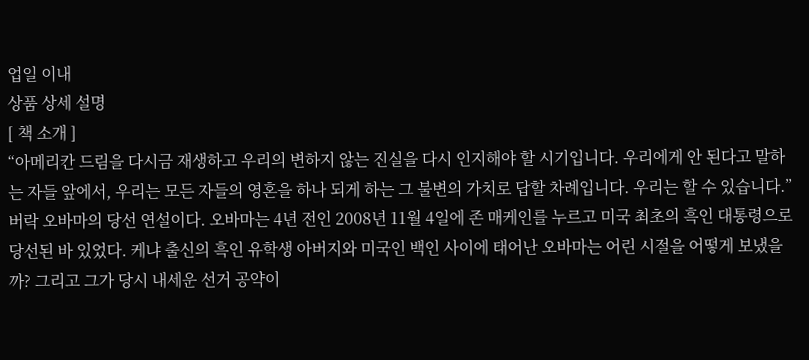업일 이내
상품 상세 설명
[ 책 소개 ]
“아메리칸 드림을 다시금 재생하고 우리의 변하지 않는 진실을 다시 인지해야 할 시기입니다. 우리에게 안 된다고 말하는 자들 앞에서, 우리는 모든 자들의 영혼을 하나 되게 하는 그 불변의 가치로 답할 차례입니다. 우리는 할 수 있습니다.” 버락 오바마의 당선 연설이다. 오바마는 4년 전인 2008년 11월 4일에 존 매케인를 누르고 미국 최초의 흑인 대통령으로 당선된 바 있었다. 케냐 출신의 흑인 유학생 아버지와 미국인 백인 사이에 태어난 오바마는 어린 시절을 어떻게 보냈을까? 그리고 그가 당시 내세운 선거 공약이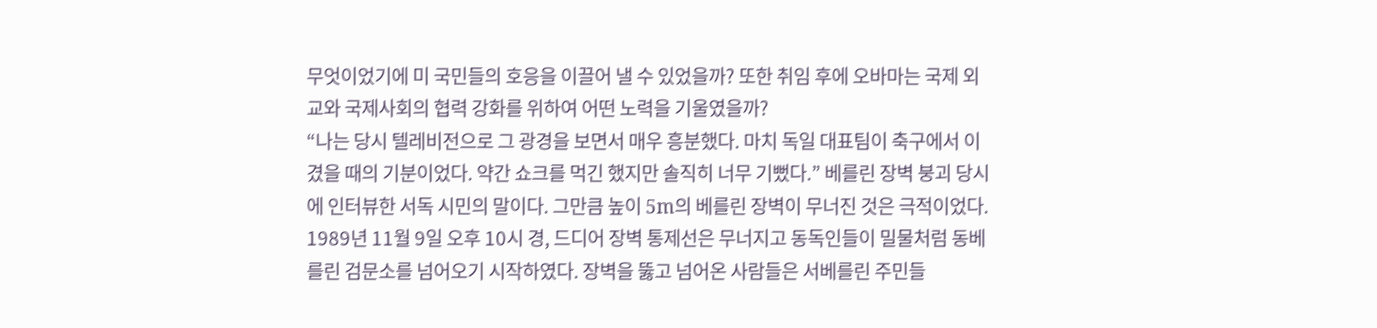무엇이었기에 미 국민들의 호응을 이끌어 낼 수 있었을까? 또한 취임 후에 오바마는 국제 외교와 국제사회의 협력 강화를 위하여 어떤 노력을 기울였을까?
“나는 당시 텔레비전으로 그 광경을 보면서 매우 흥분했다. 마치 독일 대표팀이 축구에서 이겼을 때의 기분이었다. 약간 쇼크를 먹긴 했지만 솔직히 너무 기뻤다.” 베를린 장벽 붕괴 당시에 인터뷰한 서독 시민의 말이다. 그만큼 높이 5m의 베를린 장벽이 무너진 것은 극적이었다. 1989년 11월 9일 오후 10시 경, 드디어 장벽 통제선은 무너지고 동독인들이 밀물처럼 동베를린 검문소를 넘어오기 시작하였다. 장벽을 뚫고 넘어온 사람들은 서베를린 주민들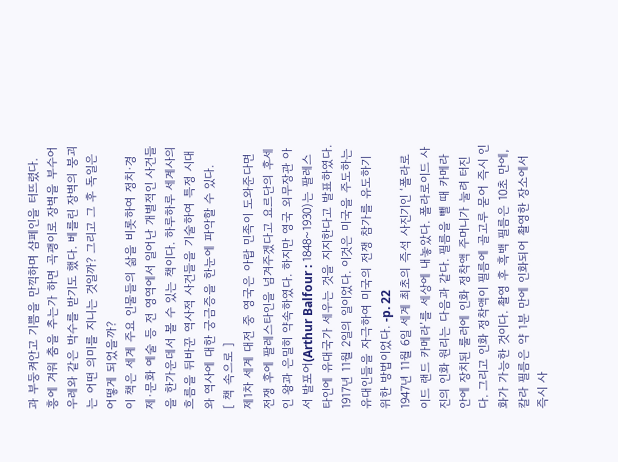과 부둥켜안고 기쁨을 만끽하며 샴페인을 터뜨렸다. 흥에 겨워 춤을 추는가 하면 곡괭이로 장벽을 부수어 우레와 같은 박수를 받기도 했다. 베를린 장벽의 붕괴는 어떤 의미를 지니는 것일까? 그리고 그 후 독일은 어떻게 되었을까?
이 책은 세계 주요 인물들의 삶을 비롯하여 정치·경제·문화 예술 등 전 영역에서 일어난 개별적인 사건들을 한가운데서 볼 수 있는 책이다. 하루하루 세계사의 흐름을 뒤바꾼 역사적 사건들을 기술하여 특정 시대와 역사에 대한 궁금증을 한눈에 파악할 수 있다.
[ 책 속으로 ]
제1차 세계 대전 중 영국은 아랍 민족이 도와준다면 전쟁 후에 팔레스타인을 넘겨주겠다고 요르단의 후세인 왕과 은밀히 약속하였다. 하지만 영국 외무장관 아서 발포어(Arthur Balfour : 1848~1930)는 팔레스타인에 유대국가 세우는 것을 지지한다고 발표하였다. 1917년 11월 2일의 일이었다. 이것은 미국을 주도하는 유대인들을 자극하여 미국의 전쟁 참가를 유도하기 위한 방법이었다. -p. 22
1947년 11월 6일 세계 최초의 즉석 사진기인 ‘폴라로이드 랜드 카메라’를 세상에 내놓았다. 폴라로이드 사진의 인화 원리는 다음과 같다. 필름을 뺄 때 카메라 안에 장치된 룰러에 인화 정착액 주머니가 눌려 터진다. 그리고 인화 정착액이 필름에 골고루 묻어 즉시 인화가 가능한 것이다. 촬영 후 흑백 필름은 10초 만에, 칼라 필름은 약 1분 만에 인화되어 촬영한 장소에서 즉시 사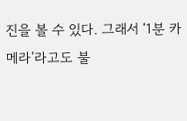진을 볼 수 있다. 그래서 ‘1분 카메라’라고도 불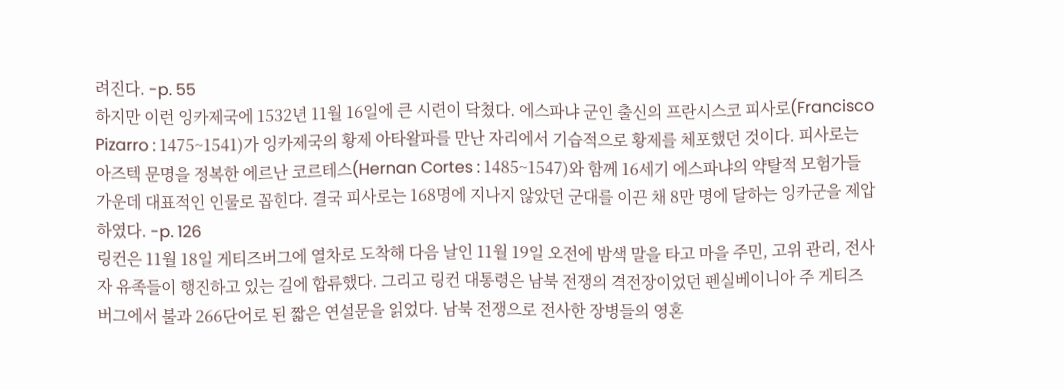려진다. -p. 55
하지만 이런 잉카제국에 1532년 11월 16일에 큰 시련이 닥쳤다. 에스파냐 군인 출신의 프란시스코 피사로(Francisco Pizarro : 1475~1541)가 잉카제국의 황제 아타왈파를 만난 자리에서 기습적으로 황제를 체포했던 것이다. 피사로는 아즈텍 문명을 정복한 에르난 코르테스(Hernan Cortes : 1485~1547)와 함께 16세기 에스파냐의 약탈적 모험가들 가운데 대표적인 인물로 꼽힌다. 결국 피사로는 168명에 지나지 않았던 군대를 이끈 채 8만 명에 달하는 잉카군을 제압하였다. -p. 126
링컨은 11월 18일 게티즈버그에 열차로 도착해 다음 날인 11월 19일 오전에 밤색 말을 타고 마을 주민, 고위 관리, 전사자 유족들이 행진하고 있는 길에 합류했다. 그리고 링컨 대통령은 남북 전쟁의 격전장이었던 펜실베이니아 주 게티즈버그에서 불과 266단어로 된 짧은 연설문을 읽었다. 남북 전쟁으로 전사한 장병들의 영혼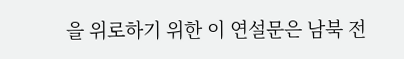을 위로하기 위한 이 연설문은 남북 전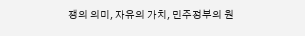쟁의 의미, 자유의 가치, 민주정부의 원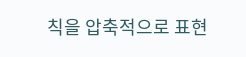칙을 압축적으로 표현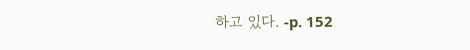하고 있다. -p. 152